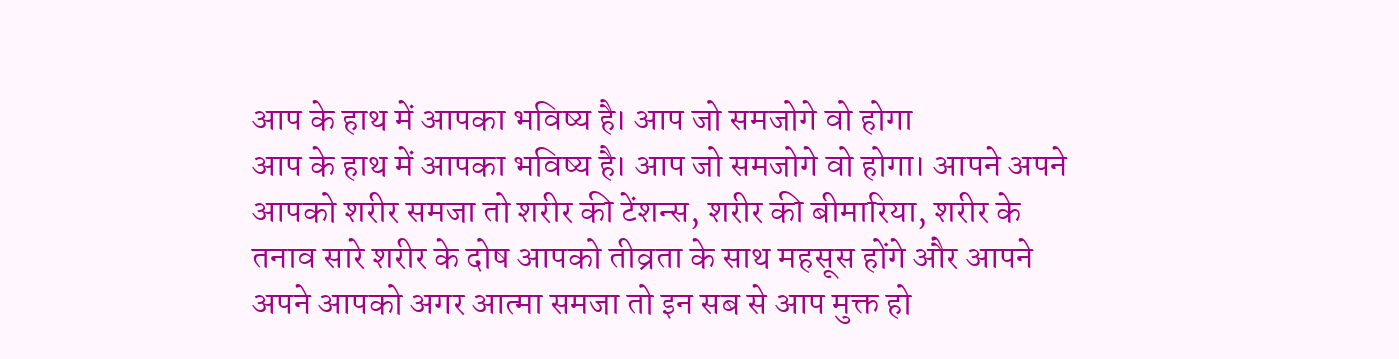आप के हाथ में आपका भविष्य है। आप जो समजोगे वो होगा
आप के हाथ में आपका भविष्य है। आप जो समजोगे वो होगा। आपने अपने आपको शरीर समजा तो शरीर की टेंशन्स, शरीर की बीमारिया, शरीर के तनाव सारे शरीर के दोष आपको तीव्रता के साथ महसूस होंगे और आपने अपने आपको अगर आत्मा समजा तो इन सब से आप मुक्त हो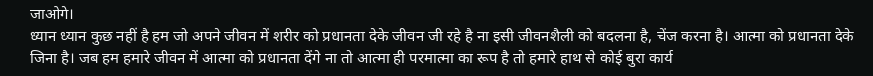जाओगे।
ध्यान ध्यान कुछ नहीं है हम जो अपने जीवन में शरीर को प्रधानता देके जीवन जी रहे है ना इसी जीवनशैली को बदलना है, चेंज करना है। आत्मा को प्रधानता देके जिना है। जब हम हमारे जीवन में आत्मा को प्रधानता देंगे ना तो आत्मा ही परमात्मा का रूप है तो हमारे हाथ से कोई बुरा कार्य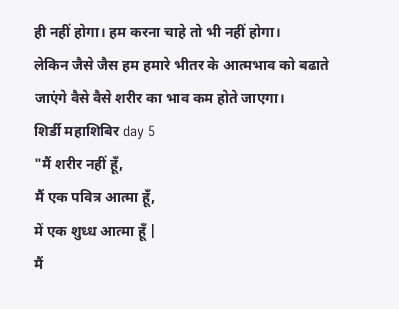ही नहीं होगा। हम करना चाहे तो भी नहीं होगा।
लेकिन जैसे जैस हम हमारे भीतर के आत्मभाव को बढाते जाएंगे वैसे वैसे शरीर का भाव कम होते जाएगा।
शिर्डी महाशिबिर day 5
"मैं शरीर नहीं हूँ,
मैं एक पवित्र आत्मा हूँ,
में एक शुध्ध आत्मा हूँ |
मैं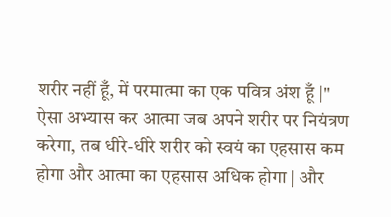शरीर नहीं हूँ, में परमात्मा का एक पवित्र अंश हूँ |"
ऐसा अभ्यास कर आत्मा जब अपने शरीर पर नियंत्रण करेगा, तब धीरे-धीरे शरीर को स्वयं का एहसास कम होगा और आत्मा का एहसास अधिक होगा | और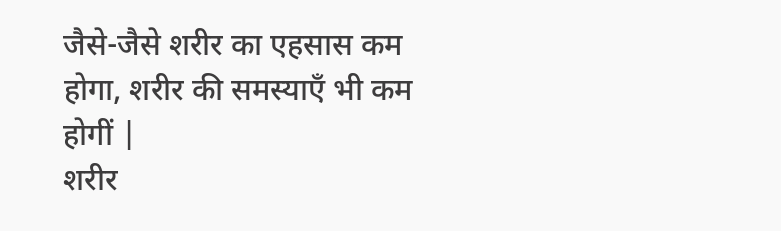जैसे-जैसे शरीर का एहसास कम होगा, शरीर की समस्याएँ भी कम होगीं |
शरीर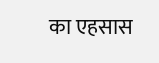का एहसास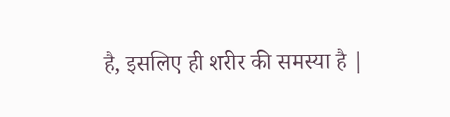है, इसलिए ही शरीर की समस्या है |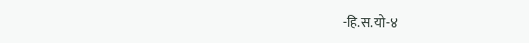-हि.स.यो-४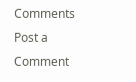Comments
Post a Comment